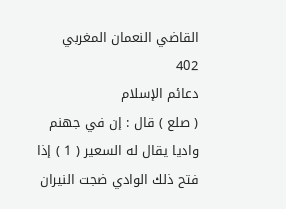القاضي النعمان المغربي
402
دعائم الإسلام
( صلع ) قال : إن في جهنم واديا يقال له السعير ( 1 ) إذا فتح ذلك الوادي ضجت النيران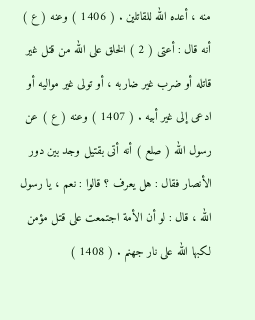منه ، أعده الله للقاتلين . ( 1406 ) وعنه ( ع ) أنه قال : أعتى ( 2 ) الخلق على الله من قتل غير قاتله أو ضرب غير ضاربه ، أو تولى غير مواليه أو ادعى إلى غير أبيه . ( 1407 ) وعنه ( ع ) عن رسول الله ( صلع ) أنه أتى بقتيل وجد بين دور الأنصار فقال : هل يعرف ؟ قالوا : نعم ، يا رسول الله ، قال : لو أن الأمة اجتمعت على قتل مؤمن لكبها الله على نار جهنم . ( 1408 )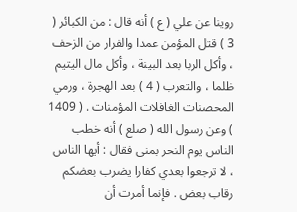روينا عن علي ( ع ) أنه قال : من الكبائر ( 3 ) قتل المؤمن عمدا والفرار من الزحف ، وأكل الربا بعد البينة ، وأكل مال اليتيم ظلما ، والتعرب ( 4 ) بعد الهجرة ، ورمي المحصنات الغافلات المؤمنات . ( 1409 ) وعن رسول الله ( صلع ) أنه خطب الناس يوم النحر بمنى فقال : أيها الناس ، لا ترجعوا بعدي كفارا يضرب بعضكم رقاب بعض . فإنما أمرت أن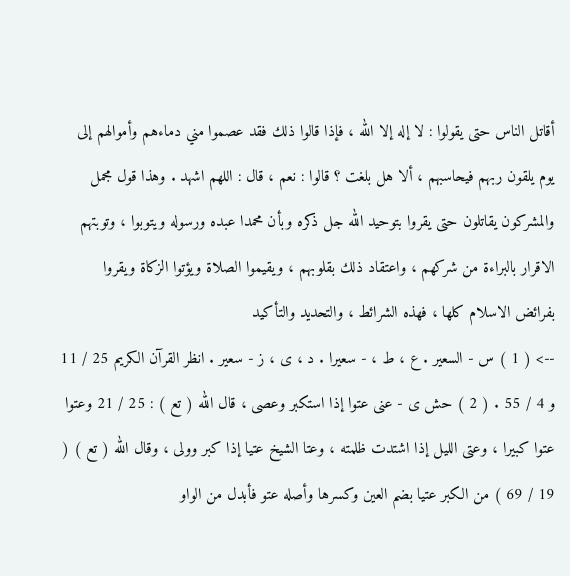أقاتل الناس حتى يقولوا : لا إله إلا الله ، فإذا قالوا ذلك فقد عصموا مني دماءهم وأموالهم إلى يوم يلقون ربهم فيحاسبهم ، ألا هل بلغت ؟ قالوا : نعم ، قال : اللهم اشهد . وهذا قول مجمل والمشركون يقاتلون حتى يقروا بتوحيد الله جل ذكره وبأن محمدا عبده ورسوله ويتوبوا ، وتوبتهم الاقرار بالبراءة من شركهم ، واعتقاد ذلك بقلوبهم ، ويقيموا الصلاة ويؤتوا الزكاة ويقروا بفرائض الاسلام كلها ، فهذه الشرائط ، والتحديد والتأكيد
--> ( 1 ) س - السعير . ع ، ط ، - سعيرا . د ، ى ، ز - سعير . انظر القرآن الكريم 25 / 11 و 4 / 55 . ( 2 ) حش ى - عنى عتوا إذا استكبر وعصى ، قال الله ( تع ) : 25 / 21 وعتوا عتوا كبيرا ، وعتى الليل إذا اشتدت ظلمته ، وعتا الشيخ عتيا إذا كبر وولى ، وقال الله ( تع ) ( 19 / 69 ) من الكبر عتيا بضم العين وكسرها وأصله عتو فأبدل من الواو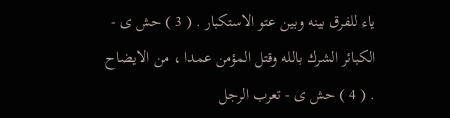ياء للفرق بينه وبين عتو الاستكبار . ( 3 ) حش ى - الكبائر الشرك بالله وقتل المؤمن عمدا ، من الايضاح . ( 4 ) حش ى - تعرب الرجل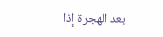بعد الهجرة إذا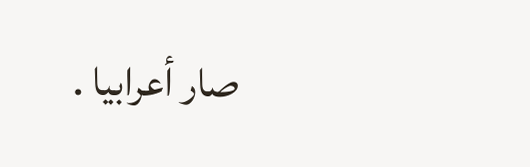صار أعرابيا .